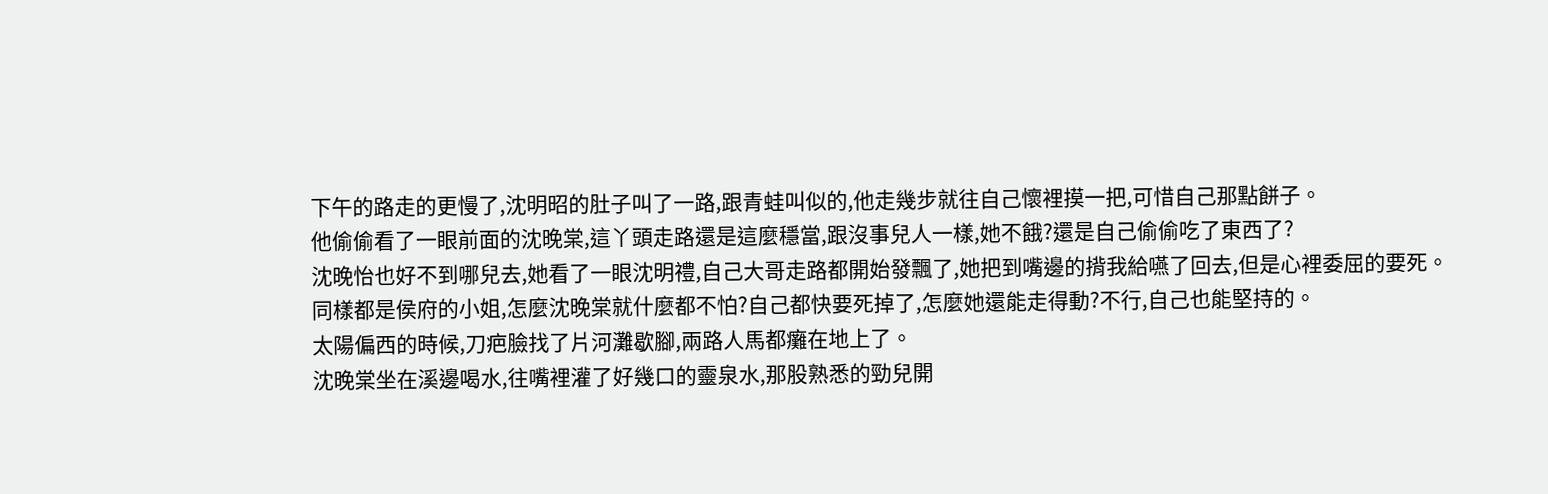下午的路走的更慢了,沈明昭的肚子叫了一路,跟青蛙叫似的,他走幾步就往自己懷裡摸一把,可惜自己那點餅子。
他偷偷看了一眼前面的沈晚棠,這丫頭走路還是這麼穩當,跟沒事兒人一樣,她不餓?還是自己偷偷吃了東西了?
沈晚怡也好不到哪兒去,她看了一眼沈明禮,自己大哥走路都開始發飄了,她把到嘴邊的揹我給嚥了回去,但是心裡委屈的要死。
同樣都是侯府的小姐,怎麼沈晚棠就什麼都不怕?自己都快要死掉了,怎麼她還能走得動?不行,自己也能堅持的。
太陽偏西的時候,刀疤臉找了片河灘歇腳,兩路人馬都癱在地上了。
沈晚棠坐在溪邊喝水,往嘴裡灌了好幾口的靈泉水,那股熟悉的勁兒開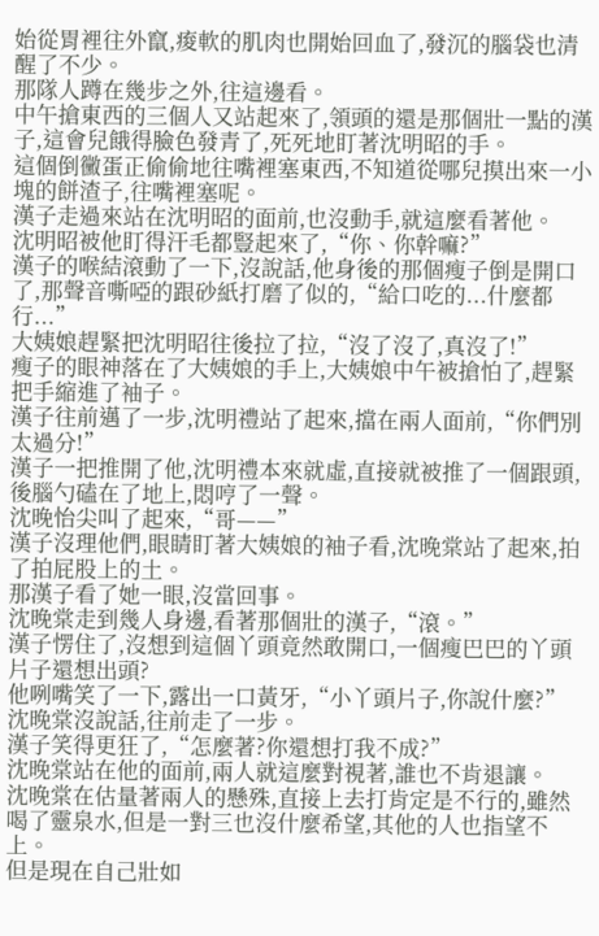始從胃裡往外竄,痠軟的肌肉也開始回血了,發沉的腦袋也清醒了不少。
那隊人蹲在幾步之外,往這邊看。
中午搶東西的三個人又站起來了,領頭的還是那個壯一點的漢子,這會兒餓得臉色發青了,死死地盯著沈明昭的手。
這個倒黴蛋正偷偷地往嘴裡塞東西,不知道從哪兒摸出來一小塊的餅渣子,往嘴裡塞呢。
漢子走過來站在沈明昭的面前,也沒動手,就這麼看著他。
沈明昭被他盯得汗毛都豎起來了,“你、你幹嘛?”
漢子的喉結滾動了一下,沒說話,他身後的那個瘦子倒是開口了,那聲音嘶啞的跟砂紙打磨了似的,“給口吃的...什麼都行...”
大姨娘趕緊把沈明昭往後拉了拉,“沒了沒了,真沒了!”
瘦子的眼神落在了大姨娘的手上,大姨娘中午被搶怕了,趕緊把手縮進了袖子。
漢子往前邁了一步,沈明禮站了起來,擋在兩人面前,“你們別太過分!”
漢子一把推開了他,沈明禮本來就虛,直接就被推了一個跟頭,後腦勺磕在了地上,悶哼了一聲。
沈晚怡尖叫了起來,“哥——”
漢子沒理他們,眼睛盯著大姨娘的袖子看,沈晚棠站了起來,拍了拍屁股上的土。
那漢子看了她一眼,沒當回事。
沈晚棠走到幾人身邊,看著那個壯的漢子,“滾。”
漢子愣住了,沒想到這個丫頭竟然敢開口,一個瘦巴巴的丫頭片子還想出頭?
他咧嘴笑了一下,露出一口黃牙,“小丫頭片子,你說什麼?”
沈晚棠沒說話,往前走了一步。
漢子笑得更狂了,“怎麼著?你還想打我不成?”
沈晚棠站在他的面前,兩人就這麼對視著,誰也不肯退讓。
沈晚棠在估量著兩人的懸殊,直接上去打肯定是不行的,雖然喝了靈泉水,但是一對三也沒什麼希望,其他的人也指望不上。
但是現在自己壯如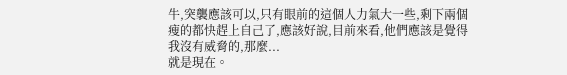牛,突襲應該可以,只有眼前的這個人力氣大一些,剩下兩個瘦的都快趕上自己了,應該好說,目前來看,他們應該是覺得我沒有威脅的,那麼...
就是現在。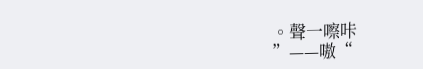。聲一嚓咔
”——嗷“